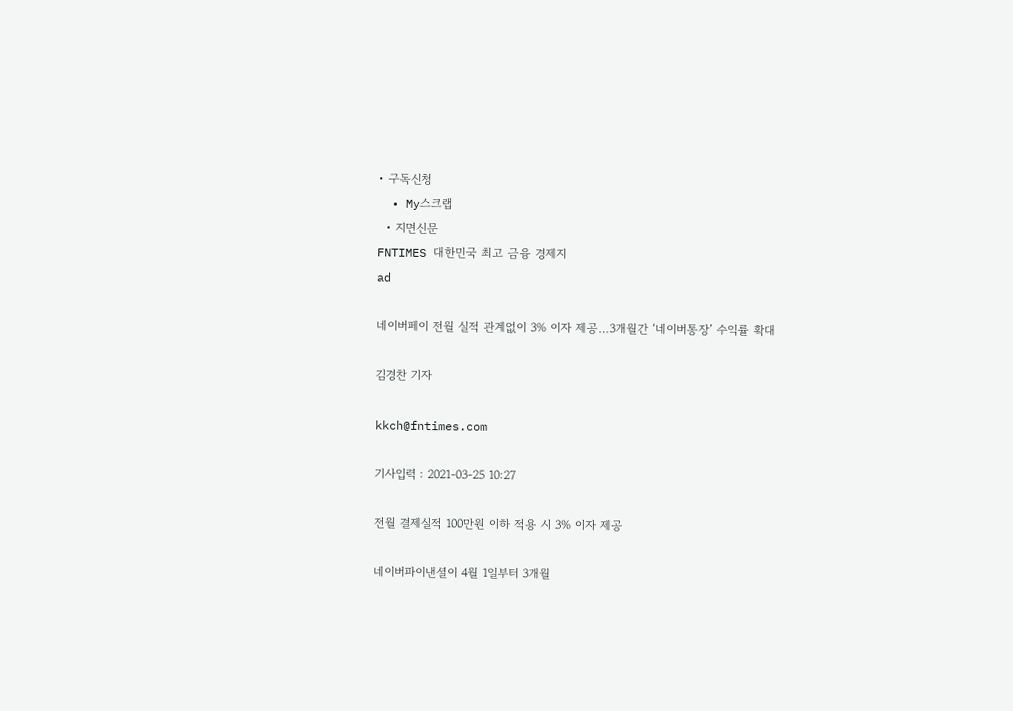• 구독신청
  • My스크랩
  • 지면신문
FNTIMES 대한민국 최고 금융 경제지
ad

네이버페이 전월 실적 관계없이 3% 이자 제공…3개월간 ‘네이버통장’ 수익률 확대

김경찬 기자

kkch@fntimes.com

기사입력 : 2021-03-25 10:27

전월 결제실적 100만원 이하 적용 시 3% 이자 제공

네이버파이낸셜이 4월 1일부터 3개월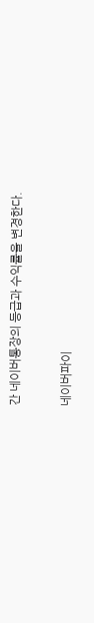간 네이버통장의 등급과 수익률을 변경한다.

네이버파이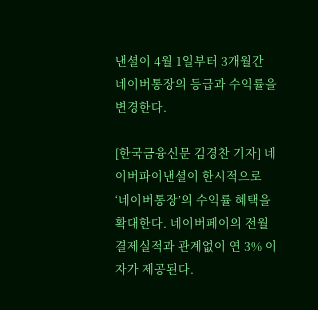낸셜이 4월 1일부터 3개월간 네이버통장의 등급과 수익률을 변경한다.

[한국금융신문 김경찬 기자] 네이버파이낸셜이 한시적으로 ‘네이버통장’의 수익률 혜택을 확대한다. 네이버페이의 전월 결제실적과 관계없이 연 3% 이자가 제공된다.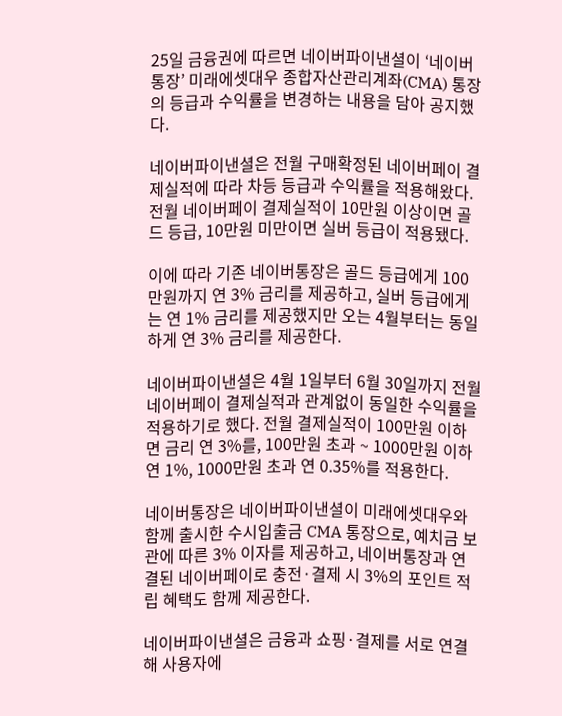25일 금융권에 따르면 네이버파이낸셜이 ‘네이버통장’ 미래에셋대우 종합자산관리계좌(CMA) 통장의 등급과 수익률을 변경하는 내용을 담아 공지했다.

네이버파이낸셜은 전월 구매확정된 네이버페이 결제실적에 따라 차등 등급과 수익률을 적용해왔다. 전월 네이버페이 결제실적이 10만원 이상이면 골드 등급, 10만원 미만이면 실버 등급이 적용됐다.

이에 따라 기존 네이버통장은 골드 등급에게 100만원까지 연 3% 금리를 제공하고, 실버 등급에게는 연 1% 금리를 제공했지만 오는 4월부터는 동일하게 연 3% 금리를 제공한다.

네이버파이낸셜은 4월 1일부터 6월 30일까지 전월 네이버페이 결제실적과 관계없이 동일한 수익률을 적용하기로 했다. 전월 결제실적이 100만원 이하면 금리 연 3%를, 100만원 초과 ~ 1000만원 이하 연 1%, 1000만원 초과 연 0.35%를 적용한다.

네이버통장은 네이버파이낸셜이 미래에셋대우와 함께 출시한 수시입출금 CMA 통장으로, 예치금 보관에 따른 3% 이자를 제공하고, 네이버통장과 연결된 네이버페이로 충전·결제 시 3%의 포인트 적립 혜택도 함께 제공한다.

네이버파이낸셜은 금융과 쇼핑·결제를 서로 연결해 사용자에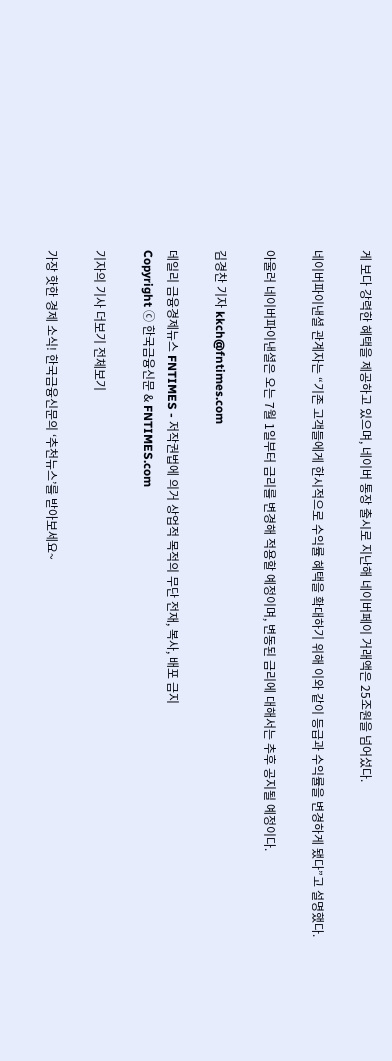게 보다 강력한 혜택을 제공하고 있으며, 네이버 통장 출시로 지난해 네이버페이 거래액은 25조원을 넘어섰다.

네이버파이낸셜 관계자는 “기존 고객들에게 한시적으로 수익률 혜택을 확대하기 위해 이와 같이 등급과 수익률을 변경하게 됐다”고 설명했다.

아울러 네이버파이낸셜은 오는 7월 1일부터 금리를 변경해 적용할 예정이며, 변동된 금리에 대해서는 추후 공지될 예정이다.

김경찬 기자 kkch@fntimes.com

데일리 금융경제뉴스 FNTIMES - 저작권법에 의거 상업적 목적의 무단 전재, 복사, 배포 금지
Copyright ⓒ 한국금융신문 & FNTIMES.com

기자의 기사 더보기 전체보기

가장 핫한 경제 소식! 한국금융신문의 ‘추천뉴스’를 받아보세요~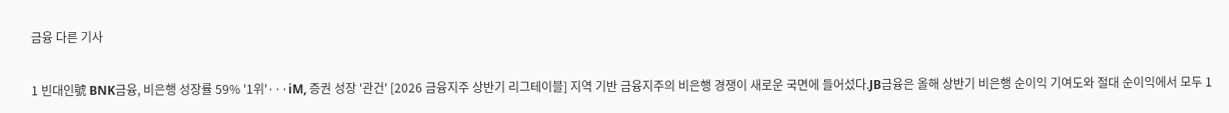금융 다른 기사

1 빈대인號 BNK금융, 비은행 성장률 59% '1위'···iM, 증권 성장 '관건' [2026 금융지주 상반기 리그테이블] 지역 기반 금융지주의 비은행 경쟁이 새로운 국면에 들어섰다.JB금융은 올해 상반기 비은행 순이익 기여도와 절대 순이익에서 모두 1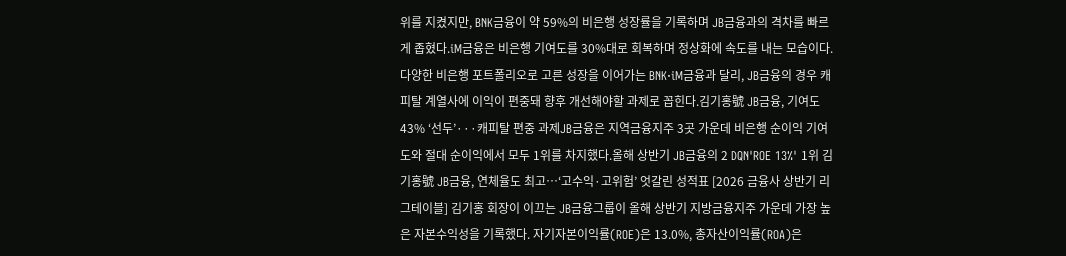위를 지켰지만, BNK금융이 약 59%의 비은행 성장률을 기록하며 JB금융과의 격차를 빠르게 좁혔다.iM금융은 비은행 기여도를 30%대로 회복하며 정상화에 속도를 내는 모습이다. 다양한 비은행 포트폴리오로 고른 성장을 이어가는 BNK·iM금융과 달리, JB금융의 경우 캐피탈 계열사에 이익이 편중돼 향후 개선해야할 과제로 꼽힌다.김기홍號 JB금융, 기여도 43% ‘선두’···캐피탈 편중 과제JB금융은 지역금융지주 3곳 가운데 비은행 순이익 기여도와 절대 순이익에서 모두 1위를 차지했다.올해 상반기 JB금융의 2 DQN'ROE 13%' 1위 김기홍號 JB금융, 연체율도 최고…‘고수익·고위험’ 엇갈린 성적표 [2026 금융사 상반기 리그테이블] 김기홍 회장이 이끄는 JB금융그룹이 올해 상반기 지방금융지주 가운데 가장 높은 자본수익성을 기록했다. 자기자본이익률(ROE)은 13.0%, 총자산이익률(ROA)은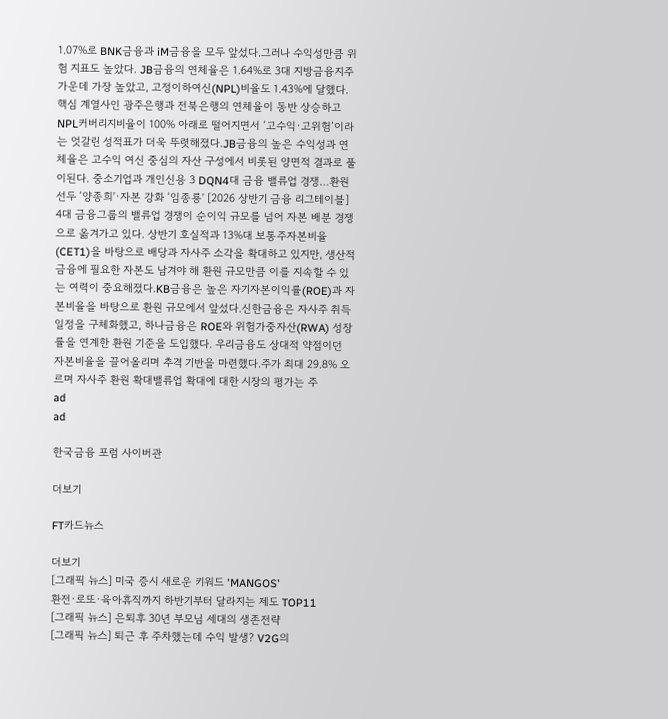1.07%로 BNK금융과 iM금융을 모두 앞섰다.그러나 수익성만큼 위험 지표도 높았다. JB금융의 연체율은 1.64%로 3대 지방금융지주 가운데 가장 높았고, 고정이하여신(NPL)비율도 1.43%에 달했다. 핵심 계열사인 광주은행과 전북은행의 연체율이 동반 상승하고 NPL커버리지비율이 100% 아래로 떨어지면서 ‘고수익·고위험’이라는 엇갈린 성적표가 더욱 뚜렷해졌다.JB금융의 높은 수익성과 연체율은 고수익 여신 중심의 자산 구성에서 비롯된 양면적 결과로 풀이된다. 중소기업과 개인신용 3 DQN4대 금융 밸류업 경쟁…환원 선두 ‘양종희ʼ·자본 강화 ‘임종룡ʼ [2026 상반기 금융 리그테이블] 4대 금융그룹의 밸류업 경쟁이 순이익 규모를 넘어 자본 배분 경쟁으로 옮겨가고 있다. 상반기 호실적과 13%대 보통주자본비율(CET1)을 바탕으로 배당과 자사주 소각을 확대하고 있지만, 생산적 금융에 필요한 자본도 남겨야 해 환원 규모만큼 이를 지속할 수 있는 여력이 중요해졌다.KB금융은 높은 자기자본이익률(ROE)과 자본비율을 바탕으로 환원 규모에서 앞섰다.신한금융은 자사주 취득 일정을 구체화했고, 하나금융은 ROE와 위험가중자산(RWA) 성장률을 연계한 환원 기준을 도입했다. 우리금융도 상대적 약점이던 자본비율을 끌어올리며 추격 기반을 마련했다.주가 최대 29.8% 오르며 자사주 환원 확대밸류업 확대에 대한 시장의 평가는 주
ad
ad

한국금융 포럼 사이버관

더보기

FT카드뉴스

더보기
[그래픽 뉴스] 미국 증시 새로운 키워드 'MANGOS'
환전·로또·육아휴직까지 하반기부터 달라지는 제도 TOP11
[그래픽 뉴스] 은퇴후 30년 부모님 세대의 생존전략
[그래픽 뉴스] 퇴근 후 주차했는데 수익 발생? V2G의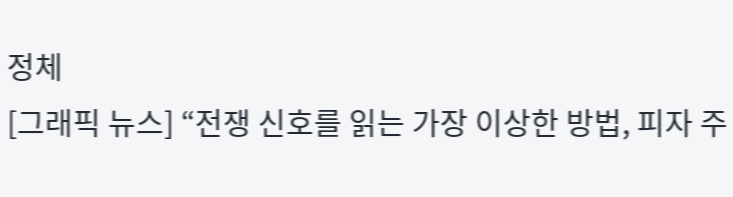정체
[그래픽 뉴스] “전쟁 신호를 읽는 가장 이상한 방법, 피자 주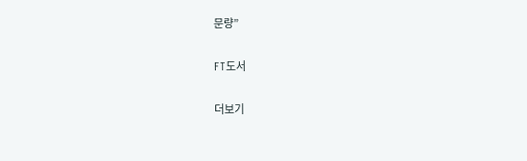문량”

FT도서

더보기